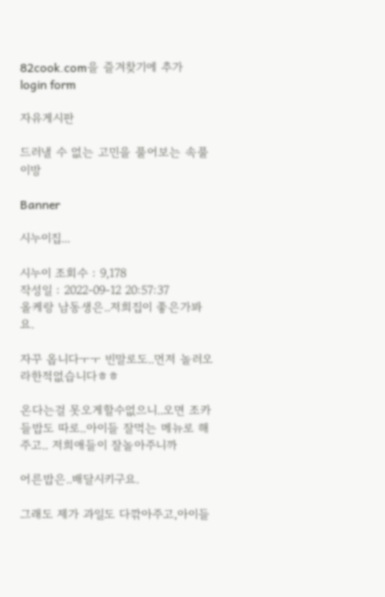82cook.com을 즐겨찾기에 추가
login form

자유게시판

드러낼 수 없는 고민을 풀어보는 속풀이방

Banner

시누이집...

시누이 조회수 : 9,178
작성일 : 2022-09-12 20:57:37
올케랑 남동생은..저희집이 좋은가봐요.

자꾸 옵니다ㅜㅜ 빈말로도..먼저 놀러오라한적없습니다ㅎㅎ

온다는걸 못오게할수없으니..오면 조카들밥도 따로..아이들 잘먹는 메뉴로 해주고.. 저희애들이 잘놀아주니까

어른밥은..배달시키구요.

그래도 제가 과일도 다깎아주고,아이들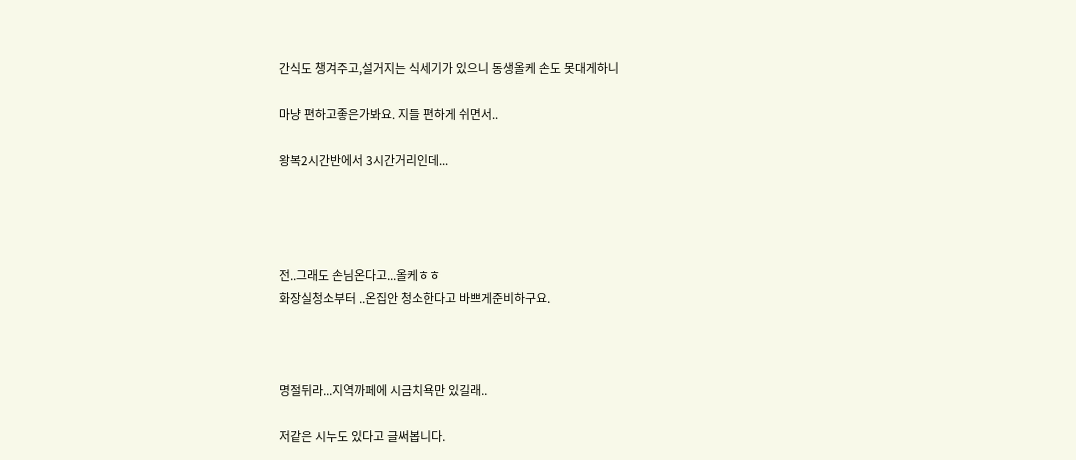간식도 챙겨주고,설거지는 식세기가 있으니 동생올케 손도 못대게하니

마냥 편하고좋은가봐요. 지들 편하게 쉬면서..

왕복2시간반에서 3시간거리인데...




전..그래도 손님온다고...올케ㅎㅎ
화장실청소부터 ..온집안 청소한다고 바쁘게준비하구요.



명절뒤라...지역까페에 시금치욕만 있길래..

저같은 시누도 있다고 글써봅니다.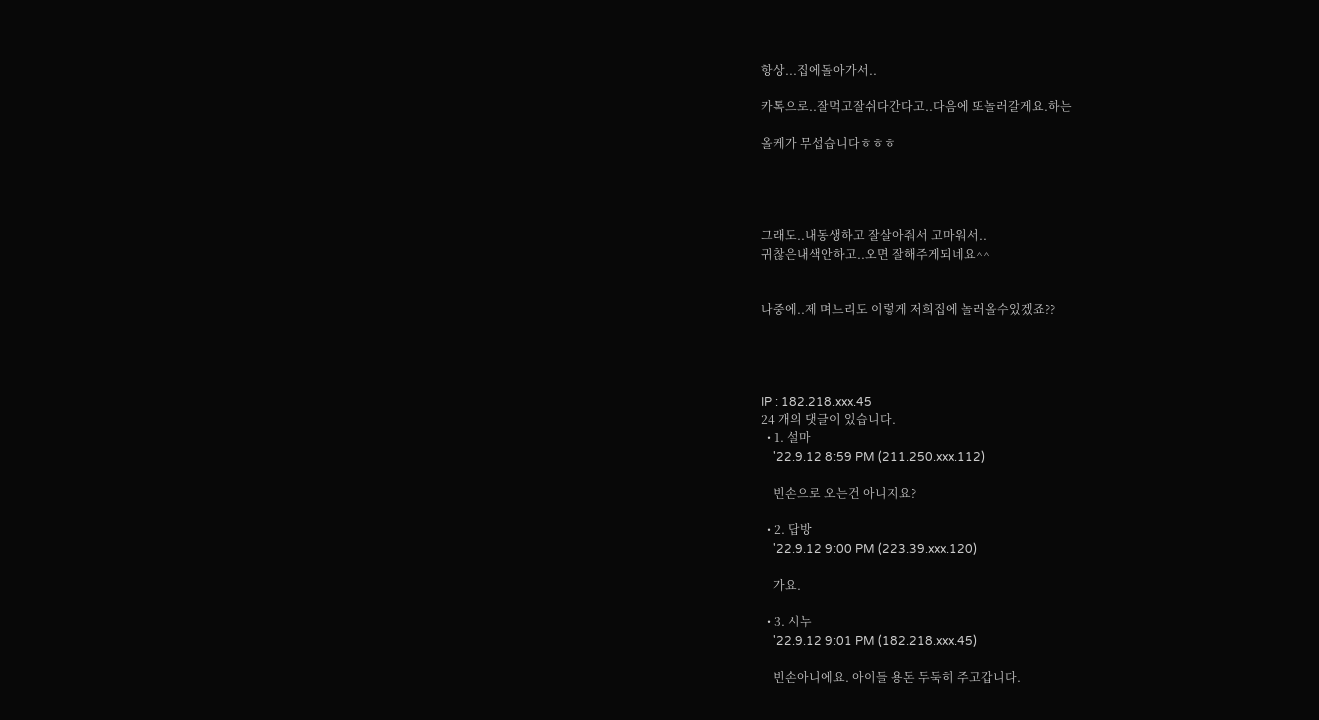항상...집에돌아가서..

카톡으로..잘먹고잘쉬다간다고..다음에 또놀러갈게요.하는

올케가 무섭습니다ㅎㅎㅎ




그래도..내동생하고 잘살아줘서 고마워서..
귀찮은내색안하고..오면 잘해주게되네요^^


나중에..제 며느리도 이렇게 저희집에 놀러올수있겠죠??




IP : 182.218.xxx.45
24 개의 댓글이 있습니다.
  • 1. 설마
    '22.9.12 8:59 PM (211.250.xxx.112)

    빈손으로 오는건 아니지요?

  • 2. 답방
    '22.9.12 9:00 PM (223.39.xxx.120)

    가요.

  • 3. 시누
    '22.9.12 9:01 PM (182.218.xxx.45)

    빈손아니에요. 아이들 용돈 두둑히 주고갑니다.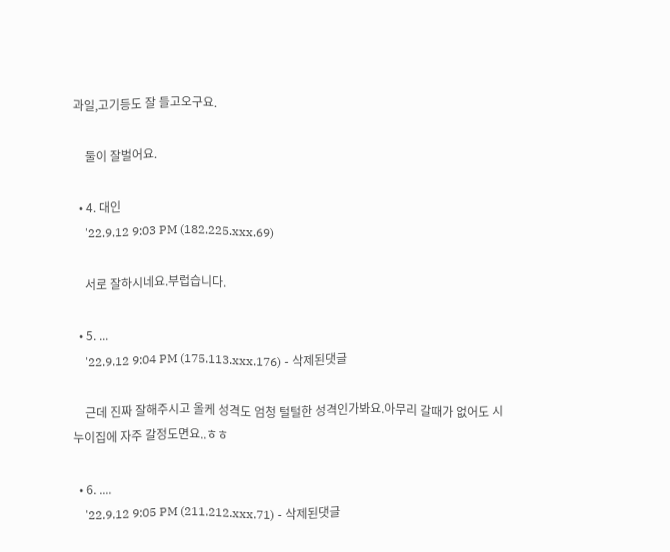과일,고기등도 잘 들고오구요.

    둘이 잘벌어요.

  • 4. 대인
    '22.9.12 9:03 PM (182.225.xxx.69)

    서로 잘하시네요.부럽습니다.

  • 5. ...
    '22.9.12 9:04 PM (175.113.xxx.176) - 삭제된댓글

    근데 진짜 잘해주시고 올케 성격도 엄청 털털한 성격인가봐요.아무리 갈때가 없어도 시누이집에 자주 갈정도면요..ㅎㅎ

  • 6. ....
    '22.9.12 9:05 PM (211.212.xxx.71) - 삭제된댓글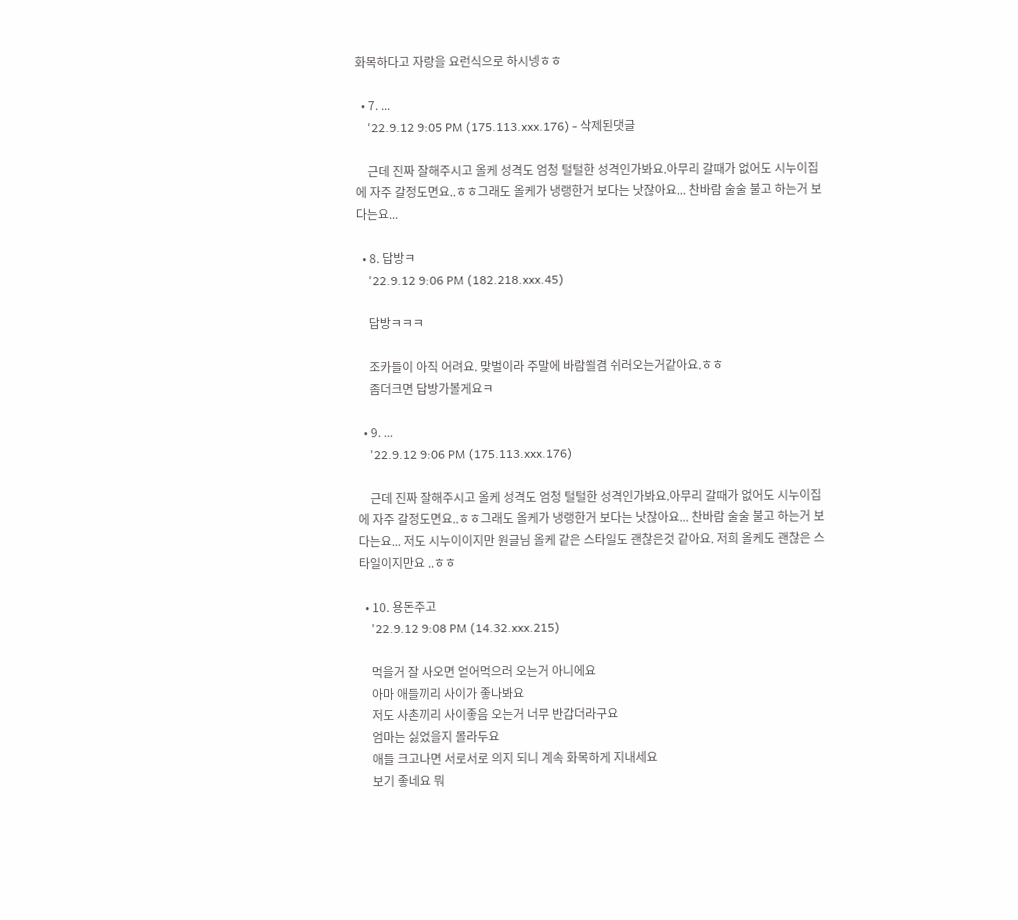화목하다고 자랑을 요런식으로 하시넹ㅎㅎ

  • 7. ...
    '22.9.12 9:05 PM (175.113.xxx.176) - 삭제된댓글

    근데 진짜 잘해주시고 올케 성격도 엄청 털털한 성격인가봐요.아무리 갈때가 없어도 시누이집에 자주 갈정도면요..ㅎㅎ그래도 올케가 냉랭한거 보다는 낫잖아요... 찬바람 술술 불고 하는거 보다는요...

  • 8. 답방ㅋ
    '22.9.12 9:06 PM (182.218.xxx.45)

    답방ㅋㅋㅋ

    조카들이 아직 어려요. 맞벌이라 주말에 바람쐴겸 쉬러오는거같아요.ㅎㅎ
    좀더크면 답방가볼게요ㅋ

  • 9. ...
    '22.9.12 9:06 PM (175.113.xxx.176)

    근데 진짜 잘해주시고 올케 성격도 엄청 털털한 성격인가봐요.아무리 갈때가 없어도 시누이집에 자주 갈정도면요..ㅎㅎ그래도 올케가 냉랭한거 보다는 낫잖아요... 찬바람 술술 불고 하는거 보다는요... 저도 시누이이지만 원글님 올케 같은 스타일도 괜찮은것 같아요. 저희 올케도 괜찮은 스타일이지만요 ..ㅎㅎ

  • 10. 용돈주고
    '22.9.12 9:08 PM (14.32.xxx.215)

    먹을거 잘 사오면 얻어먹으러 오는거 아니에요
    아마 애들끼리 사이가 좋나봐요
    저도 사촌끼리 사이좋음 오는거 너무 반갑더라구요
    엄마는 싫었을지 몰라두요
    애들 크고나면 서로서로 의지 되니 계속 화목하게 지내세요
    보기 좋네요 뭐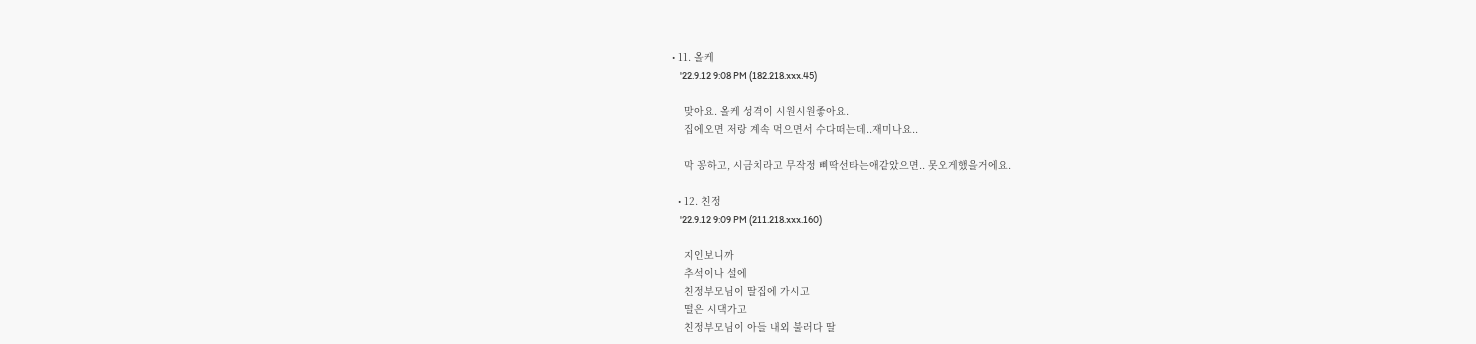• 11. 올케
    '22.9.12 9:08 PM (182.218.xxx.45)

    맞아요. 올케 성격이 시원시원좋아요.
    집에오면 저랑 계속 먹으면서 수다떠는데..재미나요..

    막 꽁하고, 시금치라고 무작정 삐딱선타는애같았으면.. 못오게했을거에요.

  • 12. 친정
    '22.9.12 9:09 PM (211.218.xxx.160)

    지인보니까
    추석이나 설에
    친정부모님이 딸집에 가시고
    떨은 시댁가고
    친정부모님이 아들 내외 불러다 딸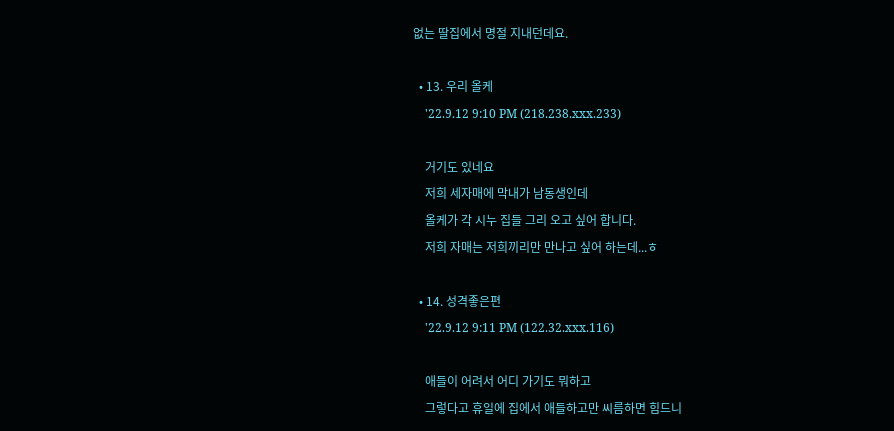없는 딸집에서 명절 지내던데요.

  • 13. 우리 올케
    '22.9.12 9:10 PM (218.238.xxx.233)

    거기도 있네요
    저희 세자매에 막내가 남동생인데
    올케가 각 시누 집들 그리 오고 싶어 합니다.
    저희 자매는 저희끼리만 만나고 싶어 하는데...ㅎ

  • 14. 성격좋은편
    '22.9.12 9:11 PM (122.32.xxx.116)

    애들이 어려서 어디 가기도 뭐하고
    그렇다고 휴일에 집에서 애들하고만 씨름하면 힘드니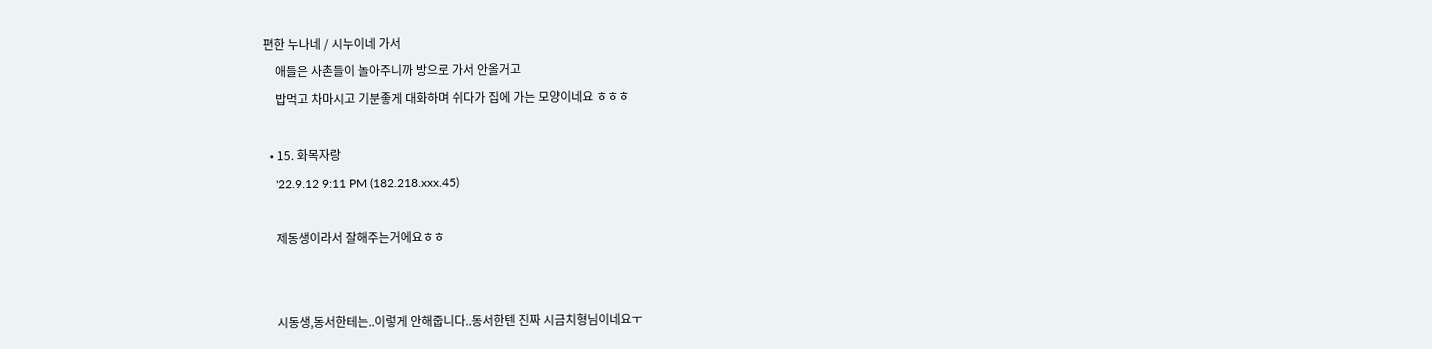편한 누나네 / 시누이네 가서
    애들은 사촌들이 놀아주니까 방으로 가서 안올거고
    밥먹고 차마시고 기분좋게 대화하며 쉬다가 집에 가는 모양이네요 ㅎㅎㅎ

  • 15. 화목자랑
    '22.9.12 9:11 PM (182.218.xxx.45)

    제동생이라서 잘해주는거에요ㅎㅎ


    시동생,동서한테는..이렇게 안해줍니다..동서한텐 진짜 시금치형님이네요ㅜ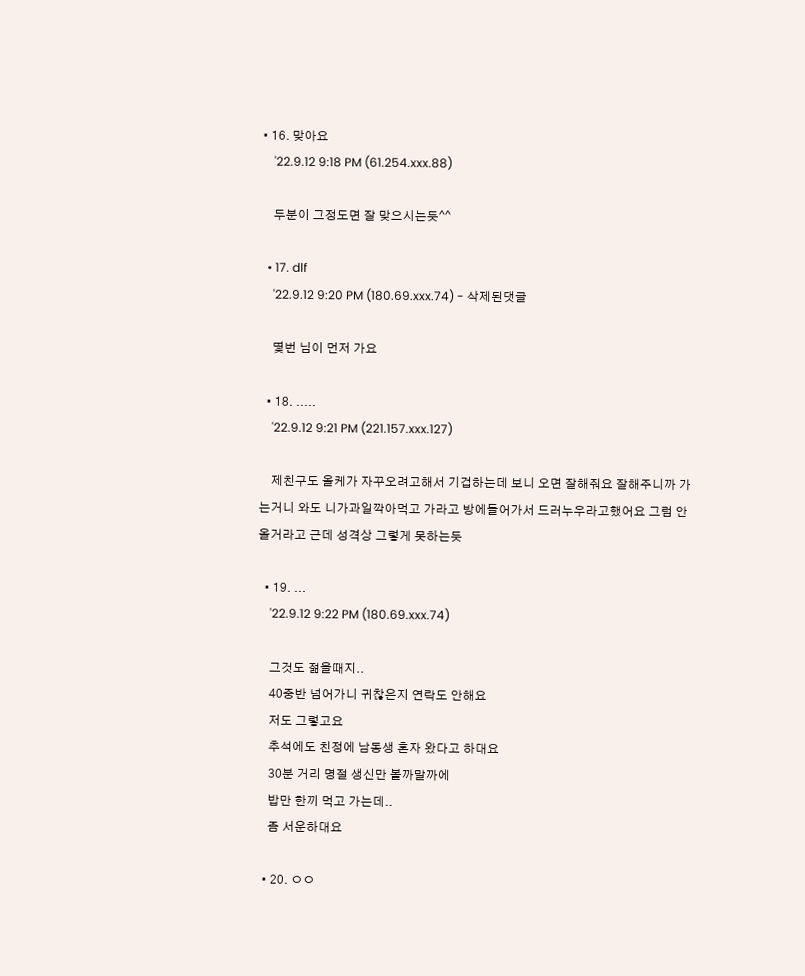• 16. 맞아요
    '22.9.12 9:18 PM (61.254.xxx.88)

    두분이 그정도면 잘 맞으시는듯^^

  • 17. dlf
    '22.9.12 9:20 PM (180.69.xxx.74) - 삭제된댓글

    몇번 님이 먼저 가요

  • 18. .....
    '22.9.12 9:21 PM (221.157.xxx.127)

    제친구도 올케가 자꾸오려고해서 기겁하는데 보니 오면 잘해줘요 잘해주니까 가는거니 와도 니가과일깍아먹고 가라고 방에들어가서 드러누우라고했어요 그럼 안올거라고 근데 성격상 그렇게 못하는듯

  • 19. ...
    '22.9.12 9:22 PM (180.69.xxx.74)

    그것도 젊을때지..
    40중반 넘어가니 귀찮은지 연락도 안해요
    저도 그렇고요
    추석에도 친정에 남동생 혼자 왔다고 하대요
    30분 거리 명절 생신만 볼까말까에
    밥만 한끼 먹고 가는데..
    좀 서운하대요

  • 20. ㅇㅇ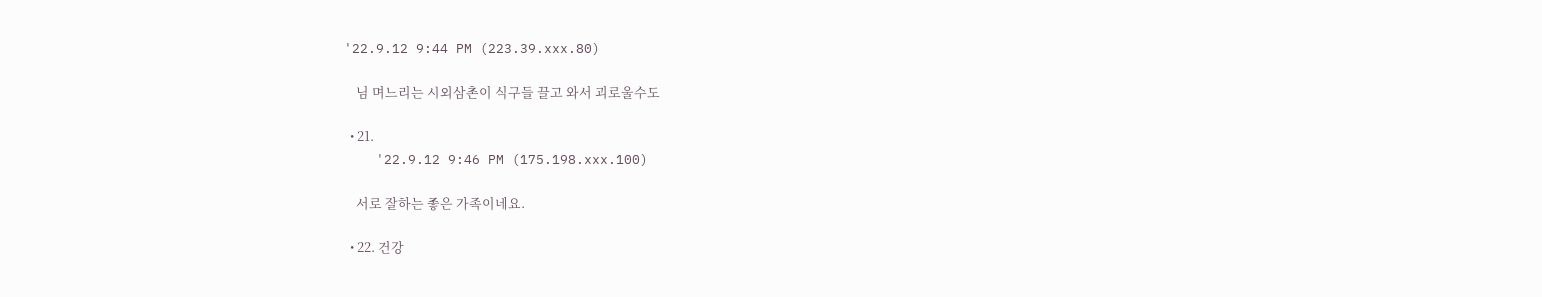'22.9.12 9:44 PM (223.39.xxx.80)

    님 며느리는 시외삼촌이 식구들 끌고 와서 괴로울수도

  • 21.
    '22.9.12 9:46 PM (175.198.xxx.100)

    서로 잘하는 좋은 가족이네요.

  • 22. 건강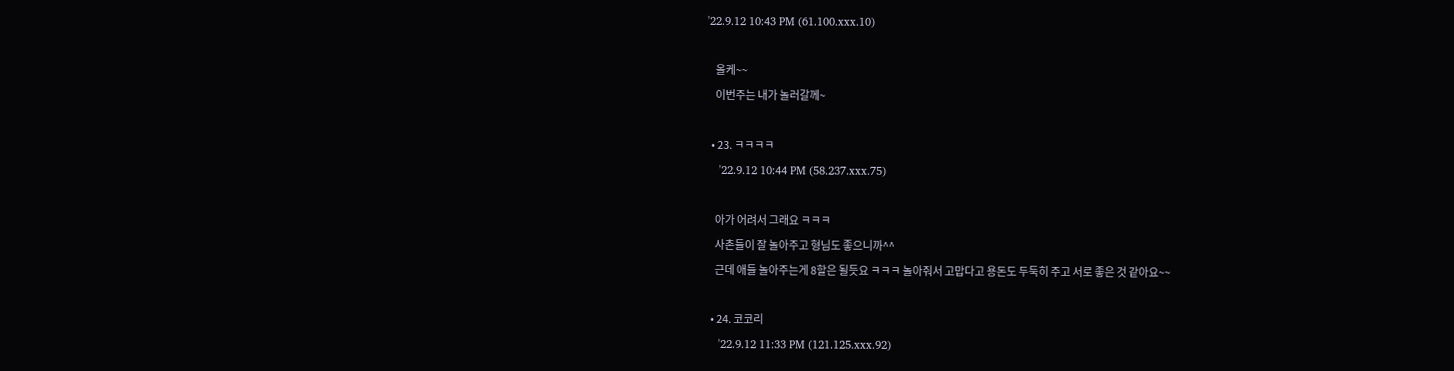'22.9.12 10:43 PM (61.100.xxx.10)

    올케~~
    이번주는 내가 놀러갈께~

  • 23. ㅋㅋㅋㅋ
    '22.9.12 10:44 PM (58.237.xxx.75)

    아가 어려서 그래요 ㅋㅋㅋ
    사촌들이 잘 놀아주고 형님도 좋으니까^^
    근데 애들 놀아주는게 8할은 될듯요 ㅋㅋㅋ 놀아줘서 고맙다고 용돈도 두둑히 주고 서로 좋은 것 같아요~~

  • 24. 코코리
    '22.9.12 11:33 PM (121.125.xxx.92)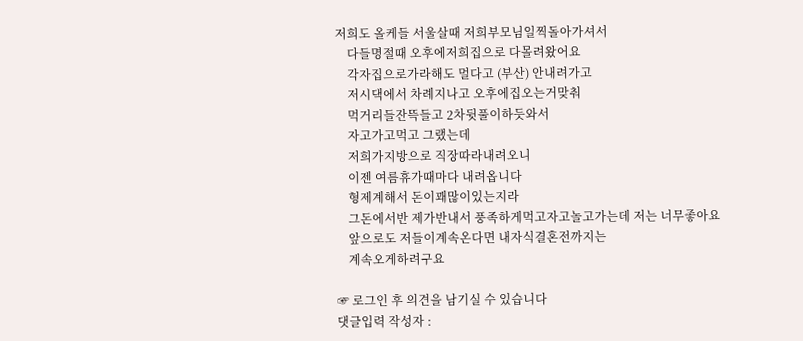저희도 올케들 서울살때 저희부모님일찍돌아가셔서
    다들명절때 오후에저희집으로 다몰려왔어요
    각자집으로가라해도 멀다고 (부산) 안내려가고
    저시댁에서 차례지나고 오후에집오는거맞춰
    먹거리들잔뜩들고 2차뒷풀이하듯와서
    자고가고먹고 그랬는데
    저희가지방으로 직장따라내려오니
    이젠 여름휴가때마다 내려옵니다
    형제계해서 돈이꽤많이있는지라
    그돈에서반 제가반내서 풍족하게먹고자고놀고가는데 저는 너무좋아요
    앞으로도 저들이계속온다면 내자식결혼전까지는
    계속오게하려구요

☞ 로그인 후 의견을 남기실 수 있습니다
댓글입력 작성자 :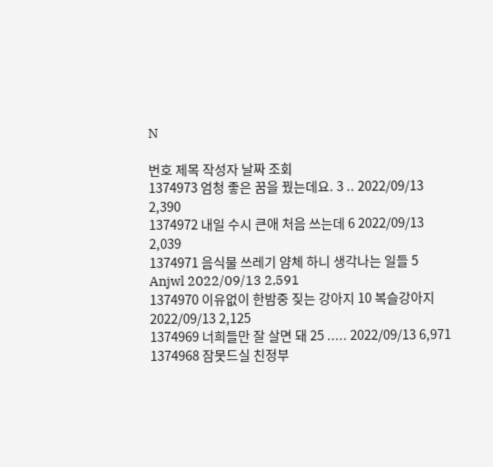N

번호 제목 작성자 날짜 조회
1374973 엄청 좋은 꿈을 꿨는데요. 3 .. 2022/09/13 2,390
1374972 내일 수시 큰애 처음 쓰는데 6 2022/09/13 2,039
1374971 음식물 쓰레기 얌체 하니 생각나는 일들 5 Anjwl 2022/09/13 2,591
1374970 이유없이 한밤중 짖는 강아지 10 복슬강아지 2022/09/13 2,125
1374969 너희들만 잘 살면 돼 25 ..... 2022/09/13 6,971
1374968 잠못드실 친정부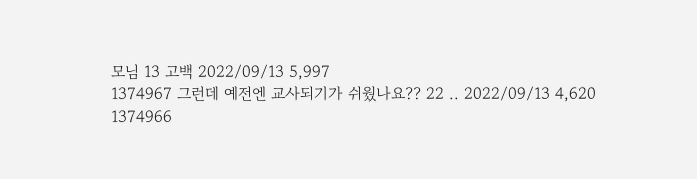모님 13 고백 2022/09/13 5,997
1374967 그런데 예전엔 교사되기가 쉬웠나요?? 22 .. 2022/09/13 4,620
1374966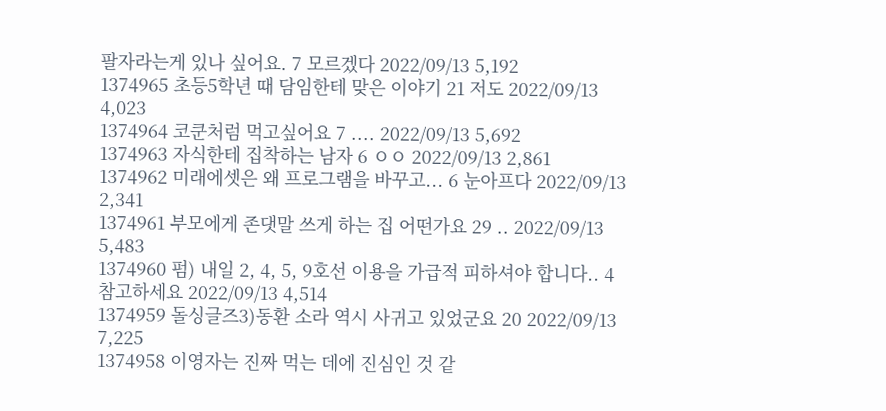팔자라는게 있나 싶어요. 7 모르겠다 2022/09/13 5,192
1374965 초등5학년 때 담임한테 맞은 이야기 21 저도 2022/09/13 4,023
1374964 코쿤처럼 먹고싶어요 7 .... 2022/09/13 5,692
1374963 자식한테 집착하는 남자 6 ㅇㅇ 2022/09/13 2,861
1374962 미래에셋은 왜 프로그램을 바꾸고... 6 눈아프다 2022/09/13 2,341
1374961 부모에게 존댓말 쓰게 하는 집 어떤가요 29 .. 2022/09/13 5,483
1374960 펌) 내일 2, 4, 5, 9호선 이용을 가급적 피하셔야 합니다.. 4 참고하세요 2022/09/13 4,514
1374959 돌싱글즈3)동환 소라 역시 사귀고 있었군요 20 2022/09/13 7,225
1374958 이영자는 진짜 먹는 데에 진심인 것 같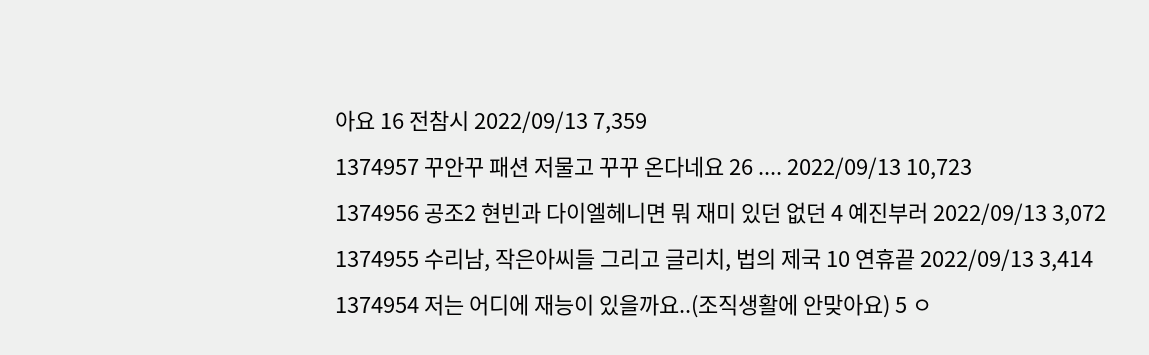아요 16 전참시 2022/09/13 7,359
1374957 꾸안꾸 패션 저물고 꾸꾸 온다네요 26 .... 2022/09/13 10,723
1374956 공조2 현빈과 다이엘헤니면 뭐 재미 있던 없던 4 예진부러 2022/09/13 3,072
1374955 수리남, 작은아씨들 그리고 글리치, 법의 제국 10 연휴끝 2022/09/13 3,414
1374954 저는 어디에 재능이 있을까요..(조직생활에 안맞아요) 5 ㅇ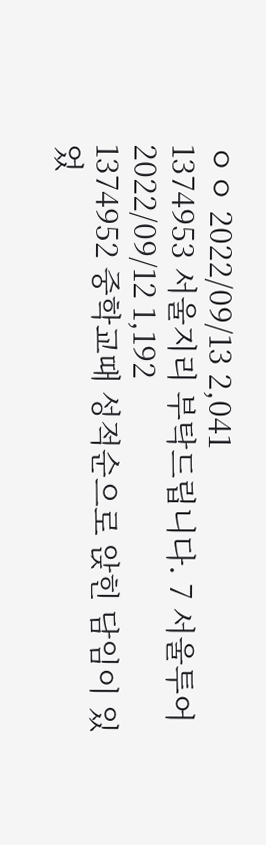ㅇㅇ 2022/09/13 2,041
1374953 서울지리 부탁드립니다. 7 서울투어 2022/09/12 1,192
1374952 중학교때 성적순으로 앉힌 담임이 있었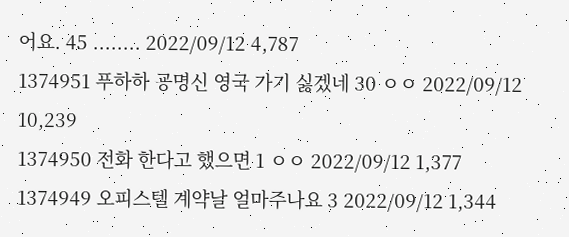어요. 45 ........ 2022/09/12 4,787
1374951 푸하하 굥명신 영국 가기 싫겠네 30 ㅇㅇ 2022/09/12 10,239
1374950 전화 한다고 했으면 1 ㅇㅇ 2022/09/12 1,377
1374949 오피스텔 계약날 얼마주나요 3 2022/09/12 1,344